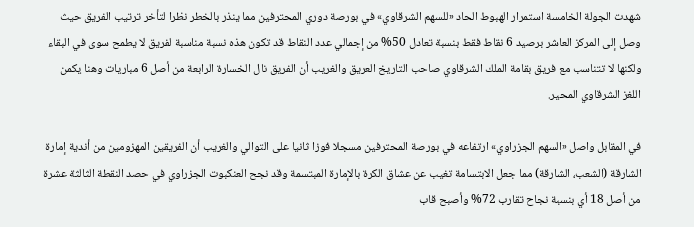شهدت الجولة الخامسة استمرار الهبوط الحاد «للسهم الشرقاوي» في بورصة دوري المحترفين مما ينذر بالخطر نظرا لتأخر ترتيب الفريق حيث وصل إلى المركز العاشر برصيد 6 نقاط فقط بنسبة تعادل 50% من إجمالي عدد النقاط قد تكون هذه نسبة مناسبة لفريق لا يطمح سوى في البقاء ولكنها لا تتناسب مع فريق بقامة الملك الشرقاوي صاحب التاريخ العريق والغريب أن الفريق نال الخسارة الرابعة من أصل 6 مباريات وهنا يكمن اللغز الشرقاوي المحير.

في المقابل واصل «السهم الجزراوي» ارتفاعه في بورصة المحترفين مسجلا فوزا ثانيا على التوالي والغريب أن الفريقين المهزومين من أندية إمارة الشارقة (الشعب، الشارقة) مما جعل الابتسامة تغيب عن عشاق الكرة بالإمارة المبتسمة وقد نجح العنكبوت الجزراوي في حصد النقطة الثالثة عشرة من أصل 18 أي بنسبة نجاح تقارب 72% وأصبح قاب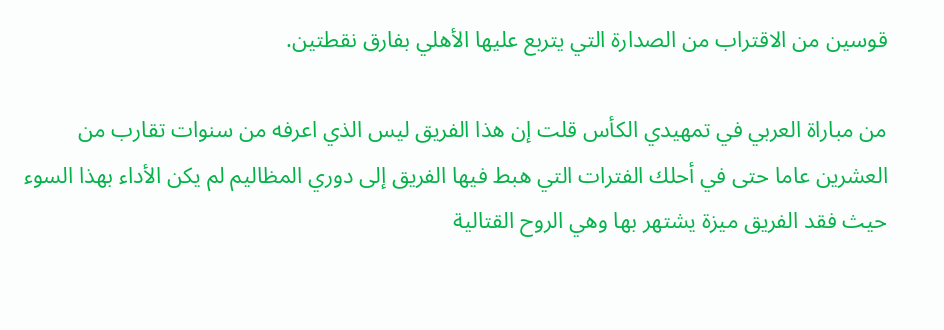قوسين من الاقتراب من الصدارة التي يتربع عليها الأهلي بفارق نقطتين.

من مباراة العربي في تمهيدي الكأس قلت إن هذا الفريق ليس الذي اعرفه من سنوات تقارب من العشرين عاما حتى في أحلك الفترات التي هبط فيها الفريق إلى دوري المظاليم لم يكن الأداء بهذا السوء حيث فقد الفريق ميزة يشتهر بها وهي الروح القتالية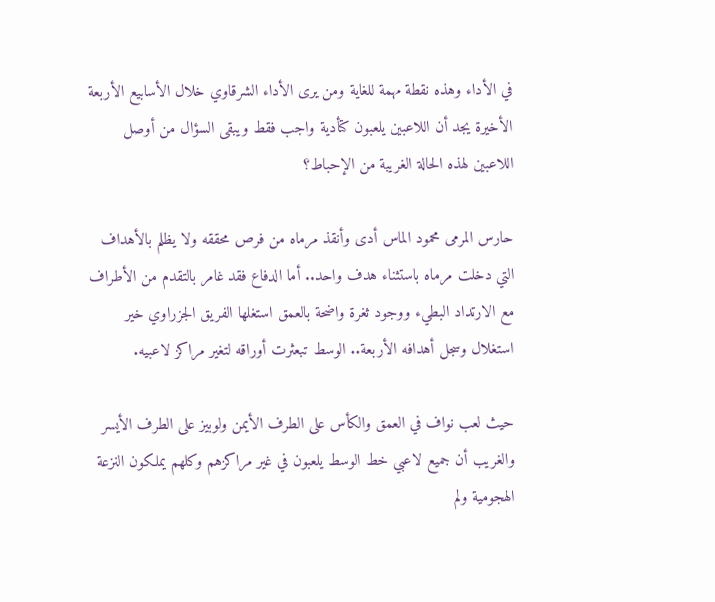في الأداء وهذه نقطة مهمة للغاية ومن يرى الأداء الشرقاوي خلال الأسابيع الأربعة الأخيرة يجد أن اللاعبين يلعبون كتأدية واجب فقط ويبقى السؤال من أوصل اللاعبين لهذه الحالة الغريبة من الإحباط؟

حارس المرمى محمود الماس أدى وأنقذ مرماه من فرص محققه ولا يظلم بالأهداف التي دخلت مرماه باستثناء هدف واحد.. أما الدفاع فقد غامر بالتقدم من الأطراف مع الارتداد البطيء ووجود ثغرة واضحة بالعمق استغلها الفريق الجزراوي خير استغلال وسجل أهدافه الأربعة.. الوسط تبعثرت أوراقه لتغير مراكز لاعبيه.

حيث لعب نواف في العمق والكأس على الطرف الأيمن ولوبيز على الطرف الأيسر والغريب أن جميع لاعبي خط الوسط يلعبون في غير مراكزهم وكلهم يملكون النزعة الهجومية ولم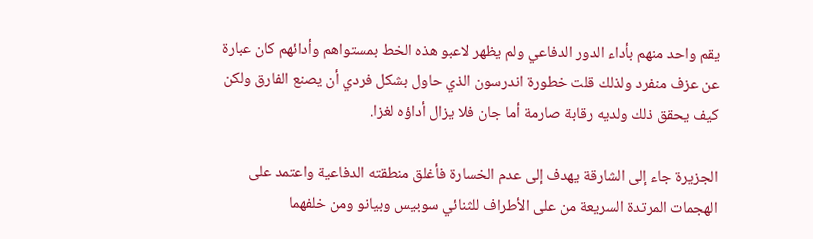يقم واحد منهم بأداء الدور الدفاعي ولم يظهر لاعبو هذه الخط بمستواهم وأدائهم كان عبارة عن عزف منفرد ولذلك قلت خطورة اندرسون الذي حاول بشكل فردي أن يصنع الفارق ولكن كيف يحقق ذلك ولديه رقابة صارمة أما جان فلا يزال أداؤه لغزا.

الجزيرة جاء إلى الشارقة يهدف إلى عدم الخسارة فأغلق منطقته الدفاعية واعتمد على الهجمات المرتدة السريعة من على الأطراف للثنائي سوبيس وبيانو ومن خلفهما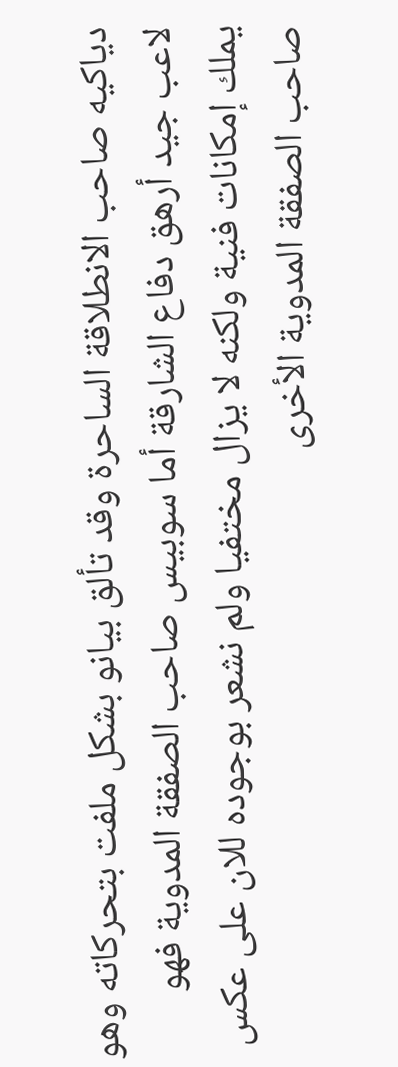دياكيه صاحب الانطلاقة الساحرة وقد تألق بيانو بشكل ملفت بتحركاته وهو لاعب جيد أرهق دفاع الشارقة أما سوبيس صاحب الصفقة المدوية فهو يملك إمكانات فنية ولكنه لا يزال مختفيا ولم نشعر بوجوده للان على عكس صاحب الصفقة المدوية الأخرى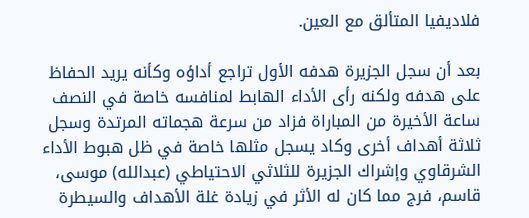فلاديفيا المتألق مع العين.

بعد أن سجل الجزيرة هدفه الأول تراجع أداؤه وكأنه يريد الحفاظ على هدفه ولكنه رأى الأداء الهابط لمنافسه خاصة في النصف ساعة الأخيرة من المباراة فزاد من سرعة هجماته المرتدة وسجل ثلاثة أهداف أخرى وكاد يسجل مثلها خاصة في ظل هبوط الأداء الشرقاوي وإشراك الجزيرة للثلاثي الاحتياطي (عبدالله) موسى، قاسم، فرج مما كان له الأثر في زيادة غلة الأهداف والسيطرة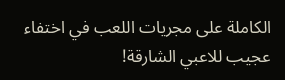الكاملة على مجريات اللعب في اختفاء عجيب للاعبي الشارقة!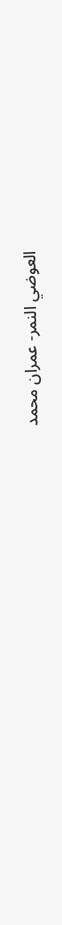العوضي النمر- عمران محمد